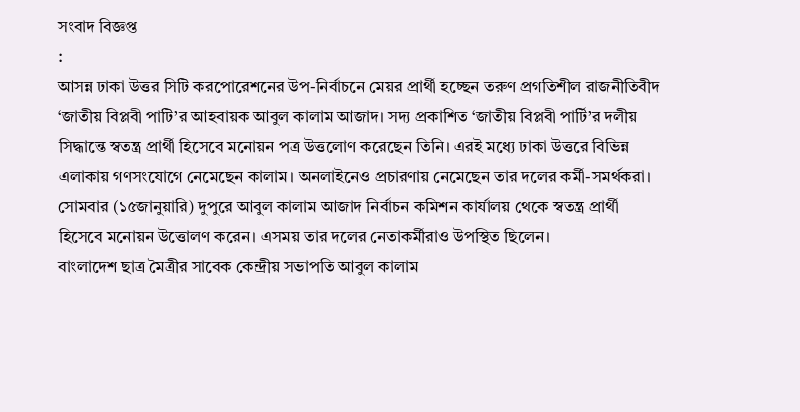সংবাদ বিজ্ঞপ্ত
:
আসন্ন ঢাকা উত্তর সিটি করপোরেশনের উপ-নির্বাচনে মেয়র প্রার্থী হচ্ছেন তরুণ প্রগতিশীল রাজনীতিবীদ ‘জাতীয় বিপ্লবী পাটি’র আহবায়ক আবুল কালাম আজাদ। সদ্য প্রকাশিত ‘জাতীয় বিপ্লবী পার্টি’র দলীয় সিদ্ধান্তে স্বতন্ত্র প্রার্থী হিসেবে মনোয়ন পত্র উত্তলোণ করেছেন তিনি। এরই মধ্যে ঢাকা উত্তরে বিভিন্ন এলাকায় গণসংযোগে নেমেছেন কালাম। অনলাইনেও প্রচারণায় নেমেছেন তার দলের কর্মী-সমর্থকরা।
সোমবার (১৫জানুয়ারি) দুপুরে আবুল কালাম আজাদ নির্বাচন কমিশন কার্যালয় থেকে স্বতন্ত্র প্রার্থী হিসেবে মনোয়ন উত্তোলণ করেন। এসময় তার দলের নেতাকর্মীরাও উপস্থিত ছিলেন।
বাংলাদেশ ছাত্র মৈত্রীর সাবেক কেন্দ্রীয় সভাপতি আবুল কালাম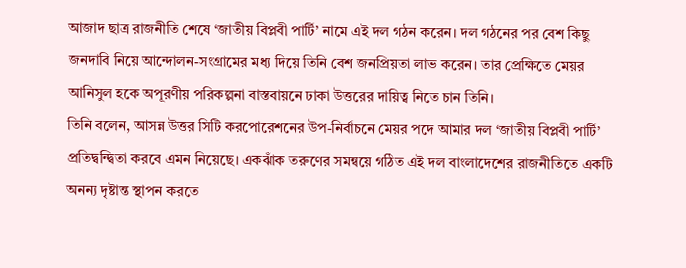আজাদ ছাত্র রাজনীতি শেষে ‘জাতীয় বিপ্লবী পার্টি’ নামে এই দল গঠন করেন। দল গঠনের পর বেশ কিছু জনদাবি নিয়ে আন্দোলন-সংগ্রামের মধ্য দিয়ে তিনি বেশ জনপ্রিয়তা লাভ করেন। তার প্রেক্ষিতে মেয়র আনিসুল হকে অপূরণীয় পরিকল্পনা বাস্তবায়নে ঢাকা উত্তরের দায়িত্ব নিতে চান তিনি।
তিনি বলেন, আসন্ন উত্তর সিটি করপোরেশনের উপ-নির্বাচনে মেয়র পদে আমার দল ‘জাতীয় বিপ্লবী পার্টি’ প্রতিদ্বন্দ্বিতা করবে এমন নিয়েছে। একঝাঁক তরুণের সমন্বয়ে গঠিত এই দল বাংলাদেশের রাজনীতিতে একটি অনন্য দৃষ্টান্ত স্থাপন করতে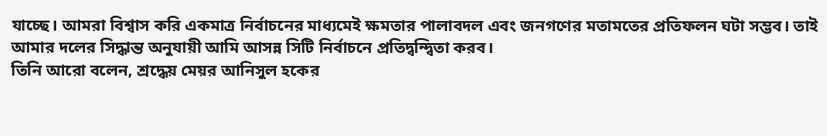যাচ্ছে। আমরা বিশ্বাস করি একমাত্র নির্বাচনের মাধ্যমেই ক্ষমতার পালাবদল এবং জনগণের মতামতের প্রতিফলন ঘটা সম্ভব। তাই আমার দলের সিদ্ধান্ত অনুযায়ী আমি আসন্ন সিটি নির্বাচনে প্রতিদ্বন্দ্বিতা করব।
তিনি আরো বলেন, শ্রদ্ধেয় মেয়র আনিসুল হকের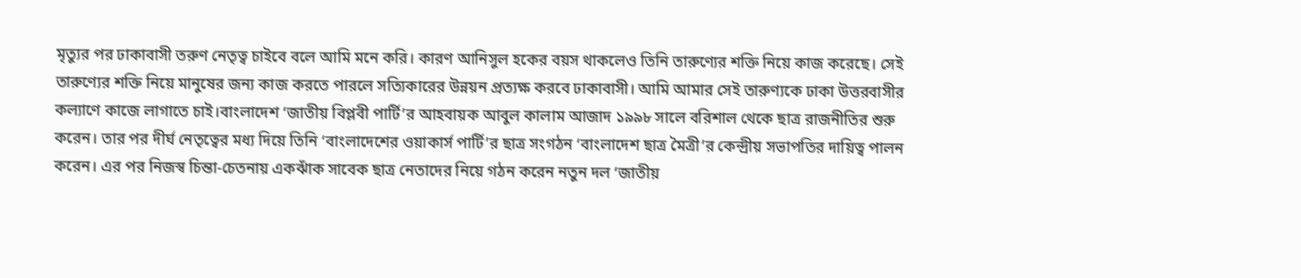মৃত্যুর পর ঢাকাবাসী তরুণ নেতৃত্ব চাইবে বলে আমি মনে করি। কারণ আনিসুল হকের বয়স থাকলেও তিনি তারুণ্যের শক্তি নিয়ে কাজ করেছে। সেই তারুণ্যের শক্তি নিয়ে মানুষের জন্য কাজ করতে পারলে সত্যিকারের উন্নয়ন প্রত্যক্ষ করবে ঢাকাবাসী। আমি আমার সেই তারুণ্যকে ঢাকা উত্তরবাসীর কল্যাণে কাজে লাগাতে চাই।বাংলাদেশ ‘জাতীয় বিপ্লবী পার্টি’র আহবায়ক আবুল কালাম আজাদ ১৯৯৮ সালে বরিশাল থেকে ছাত্র রাজনীতির শুরু করেন। তার পর দীর্ঘ নেতৃত্বের মধ্য দিয়ে তিনি ‘বাংলাদেশের ওয়াকার্স পার্টি’র ছাত্র সংগঠন ‘বাংলাদেশ ছাত্র মৈত্রী’র কেন্দ্রীয় সভাপতির দায়িত্ব পালন করেন। এর পর নিজস্ব চিন্তা-চেতনায় একঝাঁক সাবেক ছাত্র নেতাদের নিয়ে গঠন করেন নতুন দল ‘জাতীয়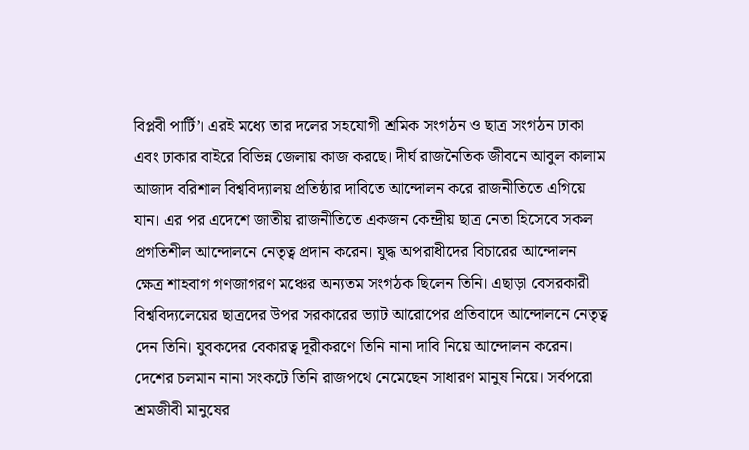বিপ্লবী পার্টি’। এরই মধ্যে তার দলের সহযোগী শ্রমিক সংগঠন ও ছাত্র সংগঠন ঢাকা এবং ঢাকার বাইরে বিভিন্ন জেলায় কাজ করছে। দীর্ঘ রাজনৈতিক জীবনে আবুল কালাম আজাদ বরিশাল বিশ্ববিদ্যালয় প্রতিষ্ঠার দাবিতে আন্দোলন করে রাজনীতিতে এগিয়ে যান। এর পর এদেশে জাতীয় রাজনীতিতে একজন কেন্দ্রীয় ছাত্র নেতা হিসেবে সকল প্রগতিশীল আন্দোলনে নেতৃত্ব প্রদান করেন। যুদ্ধ অপরাধীদের বিচারের আন্দোলন ক্ষেত্র শাহবাগ গণজাগরণ মঞ্চের অন্যতম সংগঠক ছিলেন তিনি। এছাড়া বেসরকারী বিশ্ববিদ্যলেয়ের ছাত্রদের উপর সরকারের ভ্যাট আরোপের প্রতিবাদে আন্দোলনে নেতৃত্ব দেন তিনি। যুবকদের বেকারত্ব দূরীকরণে তিনি নানা দাবি নিয়ে আন্দোলন করেন। দেশের চলমান নানা সংকটে তিনি রাজপথে নেমেছেন সাধারণ মানুষ নিয়ে। সর্বপরো শ্রমজীবী মানুষের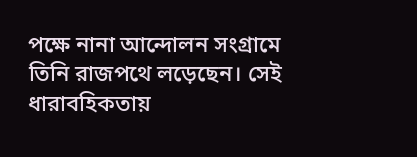পক্ষে নানা আন্দোলন সংগ্রামে তিনি রাজপথে লড়েছেন। সেই ধারাবহিকতায়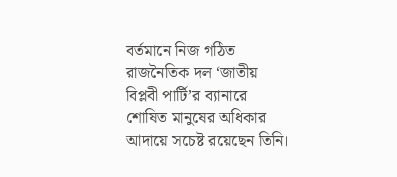বর্তমানে নিজ গঠিত রাজনৈতিক দল ‘জাতীয় বিপ্লবী পার্টি’র ব্যানারে শোষিত মানুষের অধিকার আদায়ে সচেষ্ট রয়েছেন তিনি।